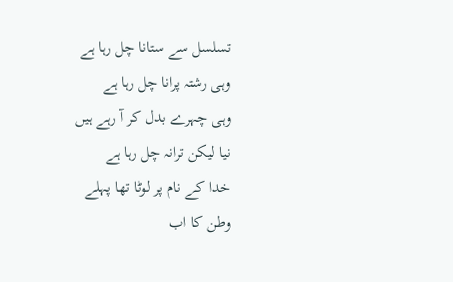تسلسل سے ستانا چل رہا ہے
وہی رشتہ پرانا چل رہا ہے
وہی چہرے بدل کر آ رہے ہیں
نیا لیکن ترانہ چل رہا ہے
خدا کے نام پر لوٹا تھا پہلے
وطن کا اب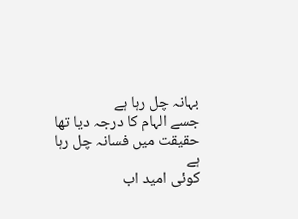بہانہ چل رہا ہے
جسے الہام کا درجہ دیا تھا
حقیقت میں فسانہ چل رہا ہے
کوئی امید اب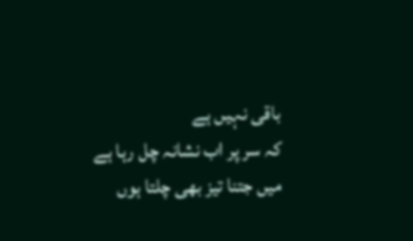باقی نہیں ہے
کہ سر پر اب نشانہ چل رہا ہے
میں جتنا تیز بھی چلتا ہوں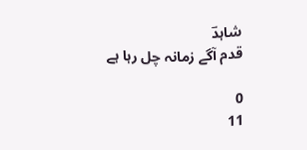شاہدؔ
قدم آگے زمانہ چل رہا ہے

0
11